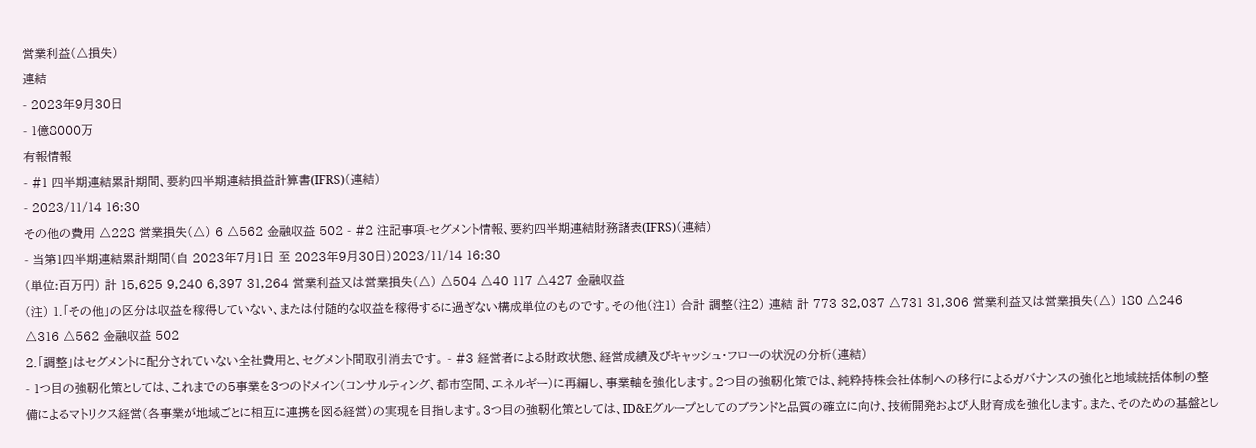営業利益(△損失)
連結
- 2023年9月30日
- 1億8000万
有報情報
- #1 四半期連結累計期間、要約四半期連結損益計算書(IFRS)(連結)
- 2023/11/14 16:30
その他の費用 △228 営業損失(△) 6 △562 金融収益 502 - #2 注記事項-セグメント情報、要約四半期連結財務諸表(IFRS)(連結)
- 当第1四半期連結累計期間(自 2023年7月1日 至 2023年9月30日)2023/11/14 16:30
(単位:百万円) 計 15,625 9,240 6,397 31,264 営業利益又は営業損失(△) △504 △40 117 △427 金融収益
(注) 1.「その他」の区分は収益を稼得していない、または付随的な収益を稼得するに過ぎない構成単位のものです。その他(注1) 合計 調整(注2) 連結 計 773 32,037 △731 31,306 営業利益又は営業損失(△) 180 △246 △316 △562 金融収益 502
2.「調整」はセグメントに配分されていない全社費用と、セグメント間取引消去です。 - #3 経営者による財政状態、経営成績及びキャッシュ・フローの状況の分析(連結)
- 1つ目の強靭化策としては、これまでの5事業を3つのドメイン(コンサルティング、都市空間、エネルギー)に再編し、事業軸を強化します。2つ目の強靭化策では、純粋持株会社体制への移行によるガバナンスの強化と地域統括体制の整備によるマトリクス経営(各事業が地域ごとに相互に連携を図る経営)の実現を目指します。3つ目の強靭化策としては、ID&Eグループとしてのブランドと品質の確立に向け、技術開発および人財育成を強化します。また、そのための基盤とし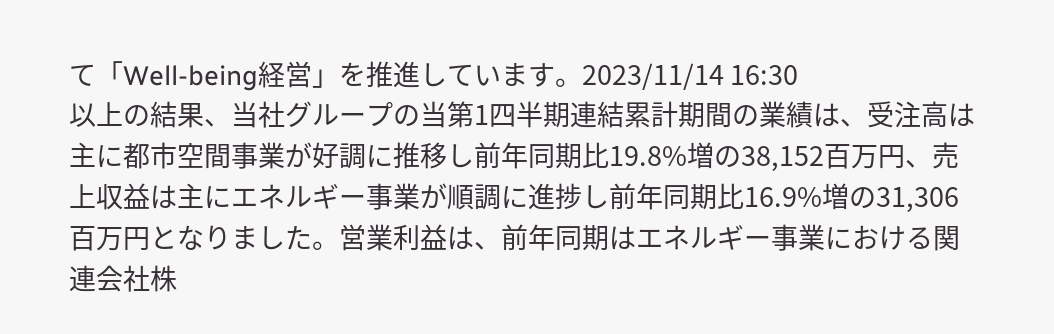て「Well-being経営」を推進しています。2023/11/14 16:30
以上の結果、当社グループの当第1四半期連結累計期間の業績は、受注高は主に都市空間事業が好調に推移し前年同期比19.8%増の38,152百万円、売上収益は主にエネルギー事業が順調に進捗し前年同期比16.9%増の31,306百万円となりました。営業利益は、前年同期はエネルギー事業における関連会社株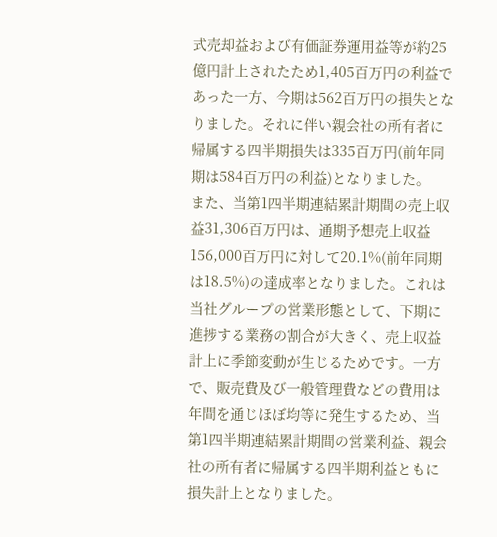式売却益および有価証券運用益等が約25億円計上されたため1,405百万円の利益であった一方、今期は562百万円の損失となりました。それに伴い親会社の所有者に帰属する四半期損失は335百万円(前年同期は584百万円の利益)となりました。
また、当第1四半期連結累計期間の売上収益31,306百万円は、通期予想売上収益156,000百万円に対して20.1%(前年同期は18.5%)の達成率となりました。これは当社グループの営業形態として、下期に進捗する業務の割合が大きく、売上収益計上に季節変動が生じるためです。一方で、販売費及び一般管理費などの費用は年間を通じほぼ均等に発生するため、当第1四半期連結累計期間の営業利益、親会社の所有者に帰属する四半期利益ともに損失計上となりました。